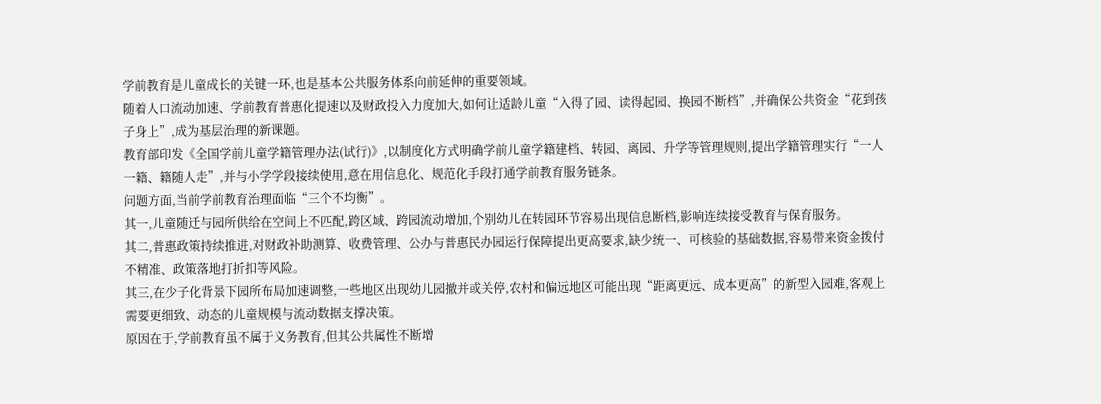学前教育是儿童成长的关键一环,也是基本公共服务体系向前延伸的重要领域。
随着人口流动加速、学前教育普惠化提速以及财政投入力度加大,如何让适龄儿童“入得了园、读得起园、换园不断档”,并确保公共资金“花到孩子身上”,成为基层治理的新课题。
教育部印发《全国学前儿童学籍管理办法(试行)》,以制度化方式明确学前儿童学籍建档、转园、离园、升学等管理规则,提出学籍管理实行“一人一籍、籍随人走”,并与小学学段接续使用,意在用信息化、规范化手段打通学前教育服务链条。
问题方面,当前学前教育治理面临“三个不均衡”。
其一,儿童随迁与园所供给在空间上不匹配,跨区域、跨园流动增加,个别幼儿在转园环节容易出现信息断档,影响连续接受教育与保育服务。
其二,普惠政策持续推进,对财政补助测算、收费管理、公办与普惠民办园运行保障提出更高要求,缺少统一、可核验的基础数据,容易带来资金拨付不精准、政策落地打折扣等风险。
其三,在少子化背景下园所布局加速调整,一些地区出现幼儿园撤并或关停,农村和偏远地区可能出现“距离更远、成本更高”的新型入园难,客观上需要更细致、动态的儿童规模与流动数据支撑决策。
原因在于,学前教育虽不属于义务教育,但其公共属性不断增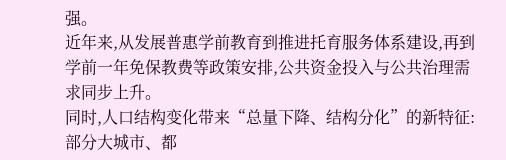强。
近年来,从发展普惠学前教育到推进托育服务体系建设,再到学前一年免保教费等政策安排,公共资金投入与公共治理需求同步上升。
同时,人口结构变化带来“总量下降、结构分化”的新特征:部分大城市、都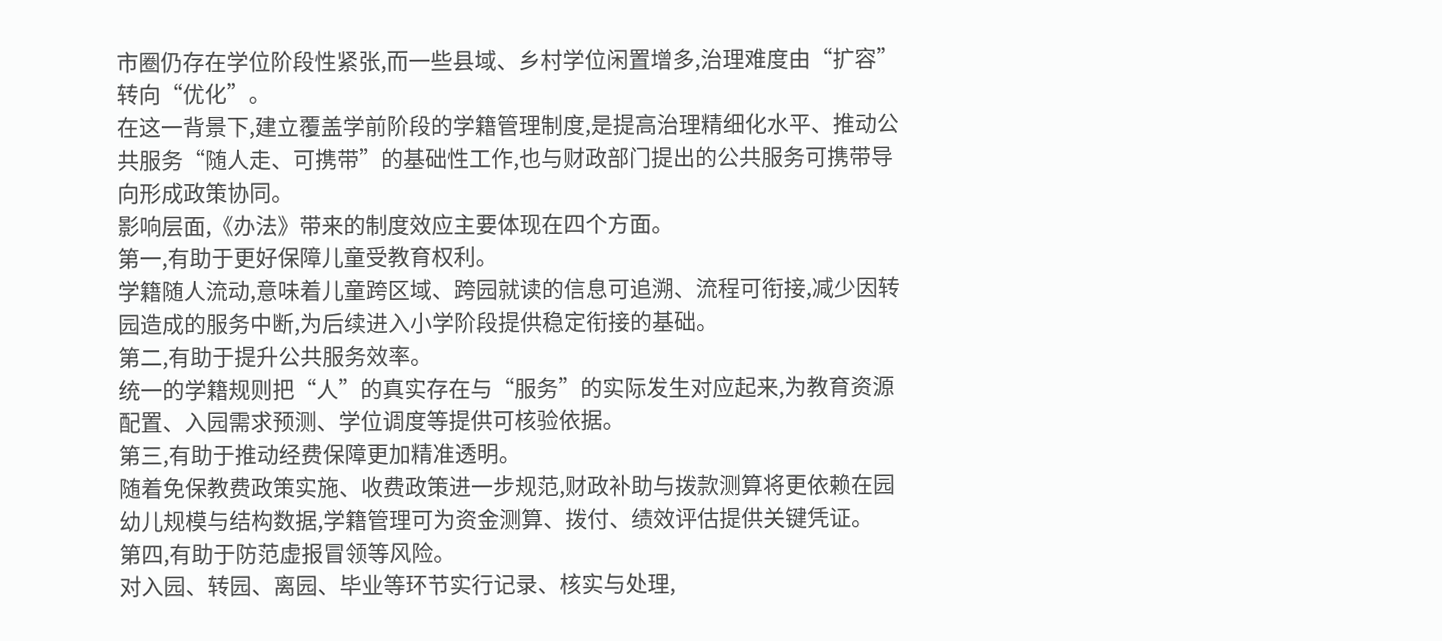市圈仍存在学位阶段性紧张,而一些县域、乡村学位闲置增多,治理难度由“扩容”转向“优化”。
在这一背景下,建立覆盖学前阶段的学籍管理制度,是提高治理精细化水平、推动公共服务“随人走、可携带”的基础性工作,也与财政部门提出的公共服务可携带导向形成政策协同。
影响层面,《办法》带来的制度效应主要体现在四个方面。
第一,有助于更好保障儿童受教育权利。
学籍随人流动,意味着儿童跨区域、跨园就读的信息可追溯、流程可衔接,减少因转园造成的服务中断,为后续进入小学阶段提供稳定衔接的基础。
第二,有助于提升公共服务效率。
统一的学籍规则把“人”的真实存在与“服务”的实际发生对应起来,为教育资源配置、入园需求预测、学位调度等提供可核验依据。
第三,有助于推动经费保障更加精准透明。
随着免保教费政策实施、收费政策进一步规范,财政补助与拨款测算将更依赖在园幼儿规模与结构数据,学籍管理可为资金测算、拨付、绩效评估提供关键凭证。
第四,有助于防范虚报冒领等风险。
对入园、转园、离园、毕业等环节实行记录、核实与处理,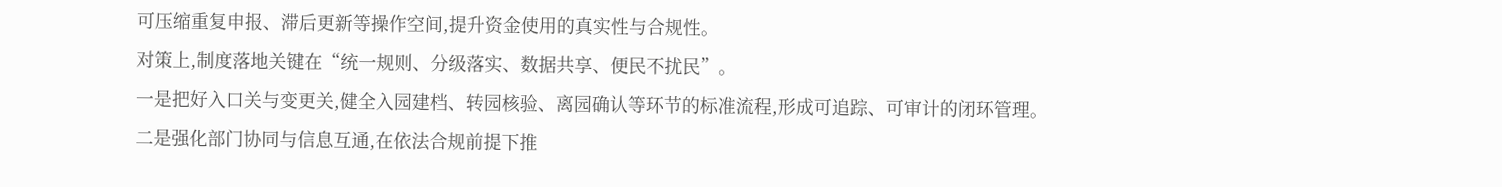可压缩重复申报、滞后更新等操作空间,提升资金使用的真实性与合规性。
对策上,制度落地关键在“统一规则、分级落实、数据共享、便民不扰民”。
一是把好入口关与变更关,健全入园建档、转园核验、离园确认等环节的标准流程,形成可追踪、可审计的闭环管理。
二是强化部门协同与信息互通,在依法合规前提下推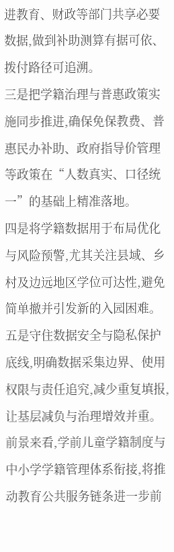进教育、财政等部门共享必要数据,做到补助测算有据可依、拨付路径可追溯。
三是把学籍治理与普惠政策实施同步推进,确保免保教费、普惠民办补助、政府指导价管理等政策在“人数真实、口径统一”的基础上精准落地。
四是将学籍数据用于布局优化与风险预警,尤其关注县域、乡村及边远地区学位可达性,避免简单撤并引发新的入园困难。
五是守住数据安全与隐私保护底线,明确数据采集边界、使用权限与责任追究,减少重复填报,让基层减负与治理增效并重。
前景来看,学前儿童学籍制度与中小学学籍管理体系衔接,将推动教育公共服务链条进一步前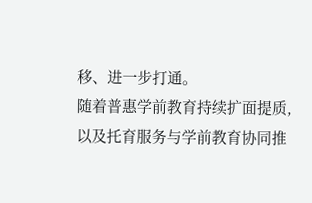移、进一步打通。
随着普惠学前教育持续扩面提质,以及托育服务与学前教育协同推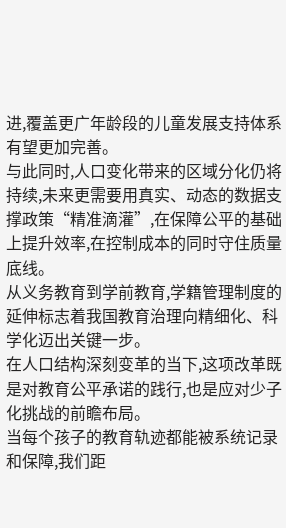进,覆盖更广年龄段的儿童发展支持体系有望更加完善。
与此同时,人口变化带来的区域分化仍将持续,未来更需要用真实、动态的数据支撑政策“精准滴灌”,在保障公平的基础上提升效率,在控制成本的同时守住质量底线。
从义务教育到学前教育,学籍管理制度的延伸标志着我国教育治理向精细化、科学化迈出关键一步。
在人口结构深刻变革的当下,这项改革既是对教育公平承诺的践行,也是应对少子化挑战的前瞻布局。
当每个孩子的教育轨迹都能被系统记录和保障,我们距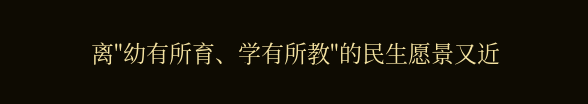离"幼有所育、学有所教"的民生愿景又近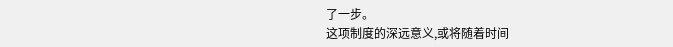了一步。
这项制度的深远意义,或将随着时间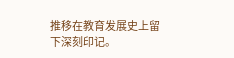推移在教育发展史上留下深刻印记。